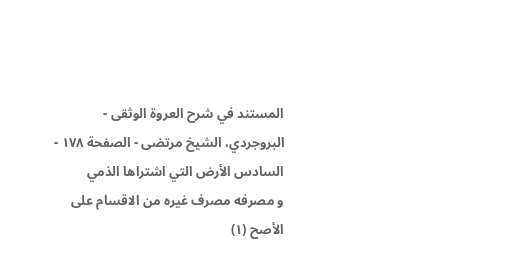المستند في شرح العروة الوثقى - البروجردي، الشيخ مرتضى - الصفحة ١٧٨ - السادس الأرض التي اشتراها الذمي
و مصرفه مصرف غيره من الاقسام على الأصح (١)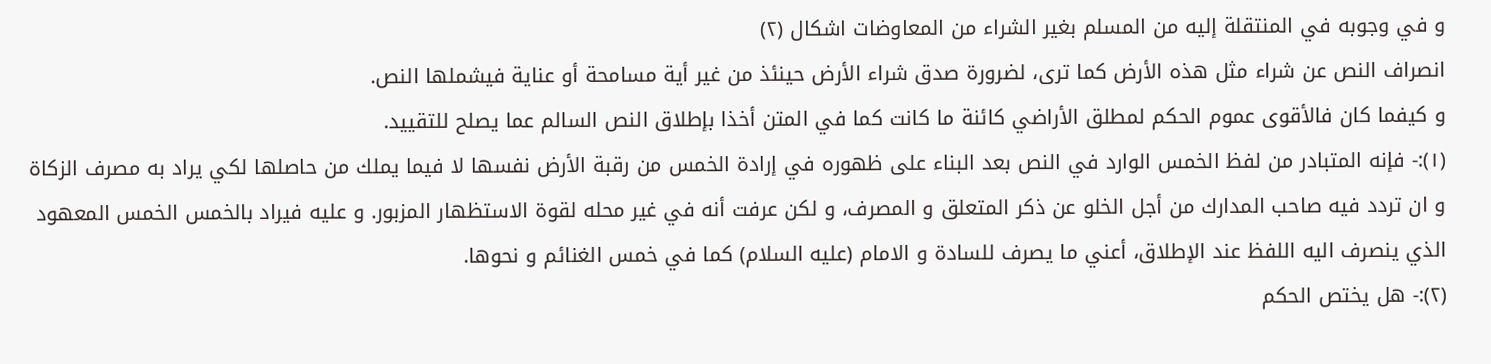و في وجوبه في المنتقلة إليه من المسلم بغير الشراء من المعاوضات اشكال (٢)
انصراف النص عن شراء مثل هذه الأرض كما ترى، لضرورة صدق شراء الأرض حينئذ من غير أية مسامحة أو عناية فيشملها النص.
و كيفما كان فالأقوى عموم الحكم لمطلق الأراضي كائنة ما كانت كما في المتن أخذا بإطلاق النص السالم عما يصلح للتقييد.
(١):- فإنه المتبادر من لفظ الخمس الوارد في النص بعد البناء على ظهوره في إرادة الخمس من رقبة الأرض نفسها لا فيما يملك من حاصلها لكي يراد به مصرف الزكاة و ان تردد فيه صاحب المدارك من أجل الخلو عن ذكر المتعلق و المصرف، و لكن عرفت أنه في غير محله لقوة الاستظهار المزبور. و عليه فيراد بالخمس الخمس المعهود الذي ينصرف اليه اللفظ عند الإطلاق، أعني ما يصرف للسادة و الامام (عليه السلام) كما في خمس الغنائم و نحوها.
(٢):- هل يختص الحكم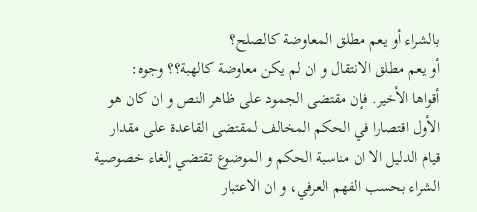بالشراء أو يعم مطلق المعاوضة كالصلح؟
أو يعم مطلق الانتقال و ان لم يكن معاوضة كالهبة؟؟ وجوه:
أقواها الأخير. فإن مقتضى الجمود على ظاهر النص و ان كان هو الأول اقتصارا في الحكم المخالف لمقتضى القاعدة على مقدار قيام الدليل الا ان مناسبة الحكم و الموضوع تقتضي إلغاء خصوصية الشراء بحسب الفهم العرفي، و ان الاعتبار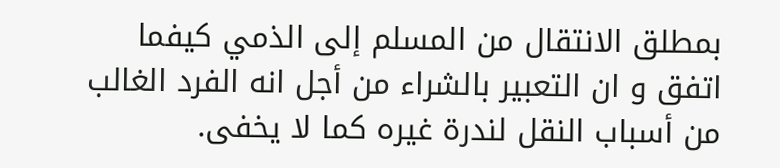بمطلق الانتقال من المسلم إلى الذمي كيفما اتفق و ان التعبير بالشراء من أجل انه الفرد الغالب من أسباب النقل لندرة غيره كما لا يخفى.